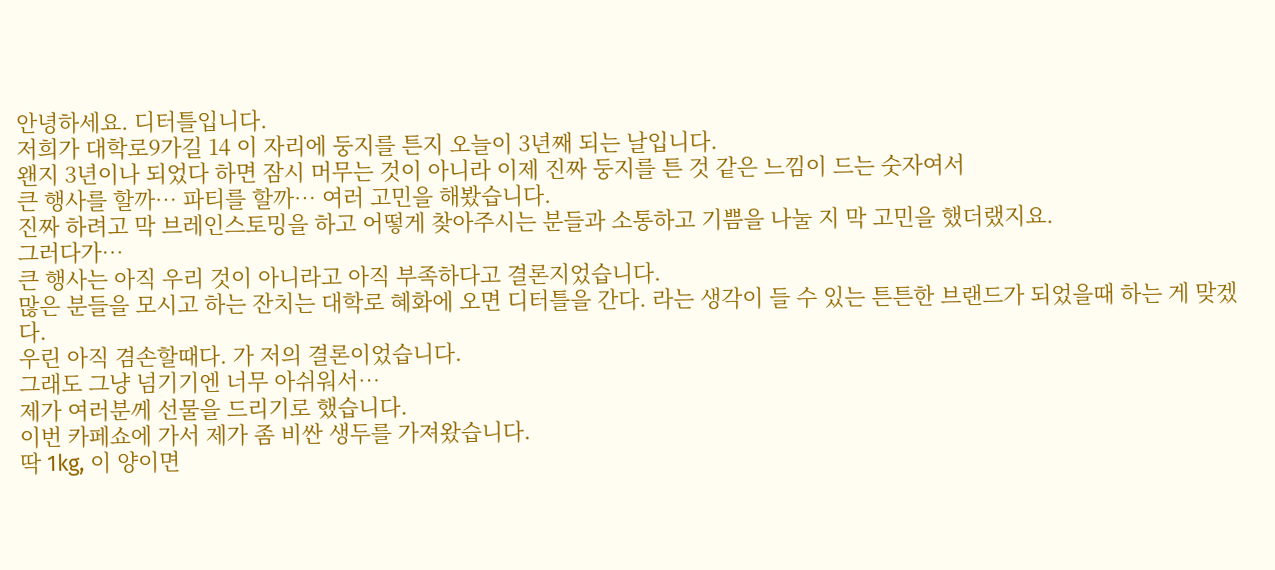안녕하세요. 디터틀입니다.
저희가 대학로9가길 14 이 자리에 둥지를 튼지 오늘이 3년째 되는 날입니다.
왠지 3년이나 되었다 하면 잠시 머무는 것이 아니라 이제 진짜 둥지를 튼 것 같은 느낌이 드는 숫자여서
큰 행사를 할까… 파티를 할까… 여러 고민을 해봤습니다.
진짜 하려고 막 브레인스토밍을 하고 어떻게 찾아주시는 분들과 소통하고 기쁨을 나눌 지 막 고민을 했더랬지요.
그러다가…
큰 행사는 아직 우리 것이 아니라고 아직 부족하다고 결론지었습니다.
많은 분들을 모시고 하는 잔치는 대학로 혜화에 오면 디터틀을 간다. 라는 생각이 들 수 있는 튼튼한 브랜드가 되었을때 하는 게 맞겠다.
우린 아직 겸손할때다. 가 저의 결론이었습니다.
그래도 그냥 넘기기엔 너무 아쉬워서…
제가 여러분께 선물을 드리기로 했습니다.
이번 카페쇼에 가서 제가 좀 비싼 생두를 가져왔습니다.
딱 1kg, 이 양이면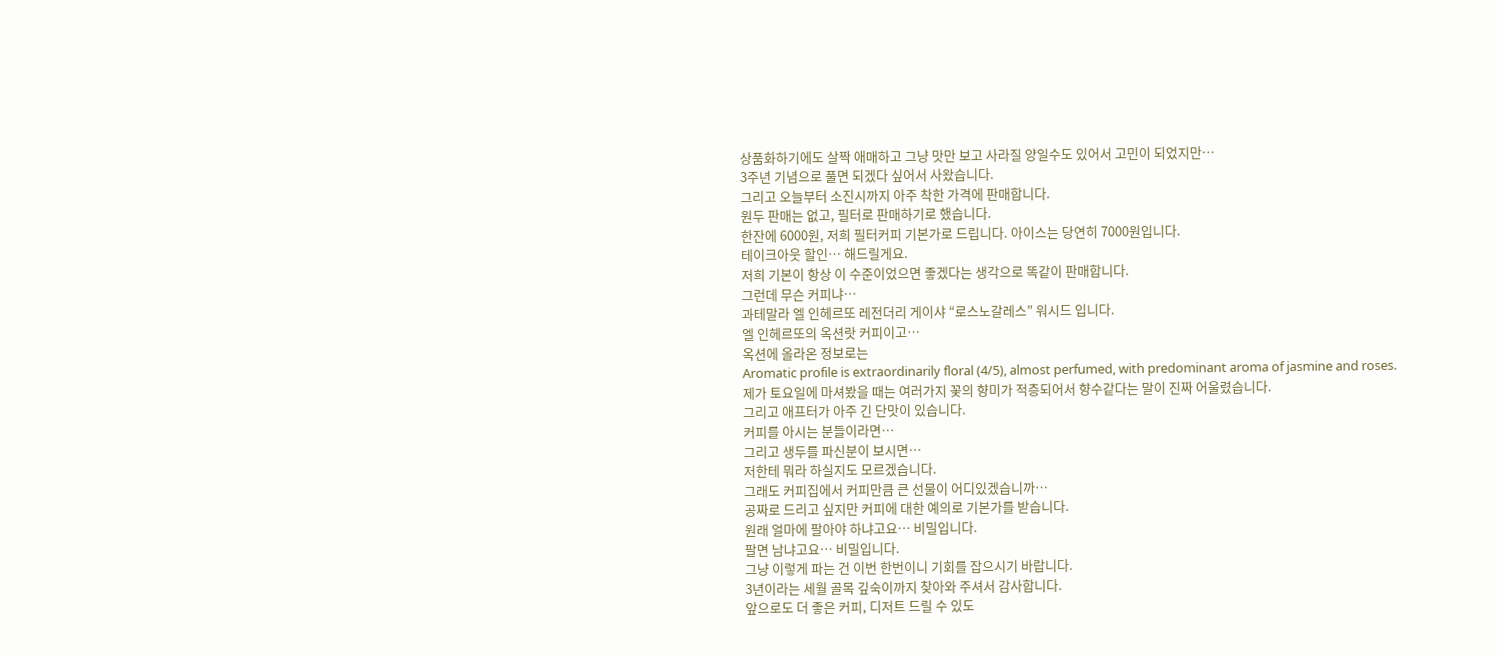상품화하기에도 살짝 애매하고 그냥 맛만 보고 사라질 양일수도 있어서 고민이 되었지만…
3주년 기념으로 풀면 되겠다 싶어서 사왔습니다.
그리고 오늘부터 소진시까지 아주 착한 가격에 판매합니다.
원두 판매는 없고, 필터로 판매하기로 했습니다.
한잔에 6000원, 저희 필터커피 기본가로 드립니다. 아이스는 당연히 7000원입니다.
테이크아웃 할인… 해드릴게요.
저희 기본이 항상 이 수준이었으면 좋겠다는 생각으로 똑같이 판매합니다.
그런데 무슨 커피냐…
과테말라 엘 인헤르또 레전더리 게이샤 “로스노갈레스” 워시드 입니다.
엘 인헤르또의 옥션랏 커피이고…
옥션에 올라온 정보로는
Aromatic profile is extraordinarily floral (4/5), almost perfumed, with predominant aroma of jasmine and roses.
제가 토요일에 마셔봤을 때는 여러가지 꽃의 향미가 적층되어서 향수같다는 말이 진짜 어울렸습니다.
그리고 애프터가 아주 긴 단맛이 있습니다.
커피를 아시는 분들이라면…
그리고 생두를 파신분이 보시면…
저한테 뭐라 하실지도 모르겠습니다.
그래도 커피집에서 커피만큼 큰 선물이 어디있겠습니까…
공짜로 드리고 싶지만 커피에 대한 예의로 기본가를 받습니다.
원래 얼마에 팔아야 하냐고요… 비밀입니다.
팔면 남냐고요… 비밀입니다.
그냥 이렇게 파는 건 이번 한번이니 기회를 잡으시기 바랍니다.
3년이라는 세월 골목 깊숙이까지 찾아와 주셔서 감사합니다.
앞으로도 더 좋은 커피, 디저트 드릴 수 있도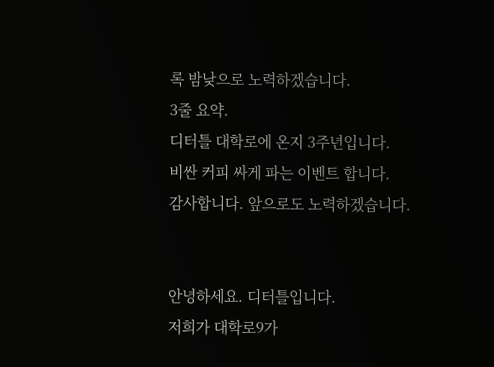록 밤낮으로 노력하겠습니다.
3줄 요약.
디터틀 대학로에 온지 3주년입니다.
비싼 커피 싸게 파는 이벤트 합니다.
감사합니다. 앞으로도 노력하겠습니다.


안녕하세요. 디터틀입니다.
저희가 대학로9가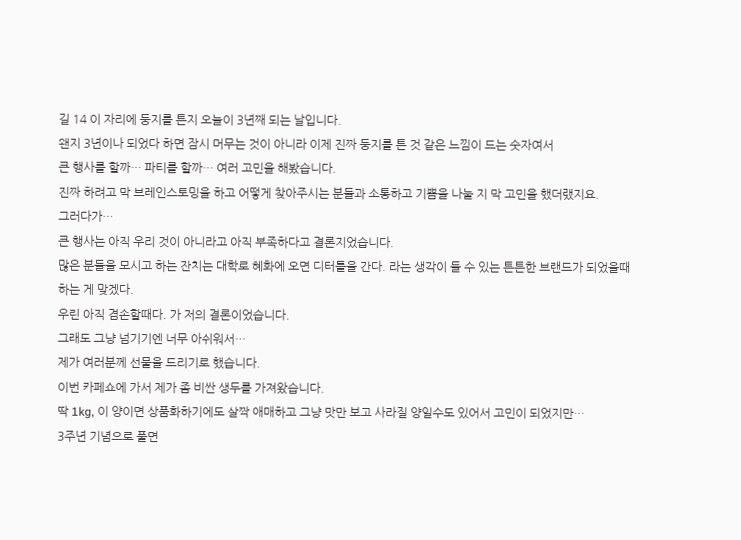길 14 이 자리에 둥지를 튼지 오늘이 3년째 되는 날입니다.
왠지 3년이나 되었다 하면 잠시 머무는 것이 아니라 이제 진짜 둥지를 튼 것 같은 느낌이 드는 숫자여서
큰 행사를 할까… 파티를 할까… 여러 고민을 해봤습니다.
진짜 하려고 막 브레인스토밍을 하고 어떻게 찾아주시는 분들과 소통하고 기쁨을 나눌 지 막 고민을 했더랬지요.
그러다가…
큰 행사는 아직 우리 것이 아니라고 아직 부족하다고 결론지었습니다.
많은 분들을 모시고 하는 잔치는 대학로 혜화에 오면 디터틀을 간다. 라는 생각이 들 수 있는 튼튼한 브랜드가 되었을때 하는 게 맞겠다.
우린 아직 겸손할때다. 가 저의 결론이었습니다.
그래도 그냥 넘기기엔 너무 아쉬워서…
제가 여러분께 선물을 드리기로 했습니다.
이번 카페쇼에 가서 제가 좀 비싼 생두를 가져왔습니다.
딱 1kg, 이 양이면 상품화하기에도 살짝 애매하고 그냥 맛만 보고 사라질 양일수도 있어서 고민이 되었지만…
3주년 기념으로 풀면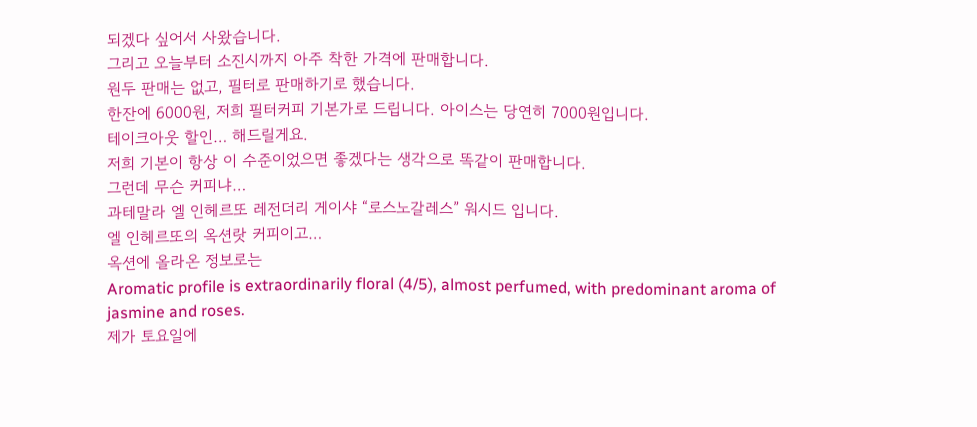되겠다 싶어서 사왔습니다.
그리고 오늘부터 소진시까지 아주 착한 가격에 판매합니다.
원두 판매는 없고, 필터로 판매하기로 했습니다.
한잔에 6000원, 저희 필터커피 기본가로 드립니다. 아이스는 당연히 7000원입니다.
테이크아웃 할인… 해드릴게요.
저희 기본이 항상 이 수준이었으면 좋겠다는 생각으로 똑같이 판매합니다.
그런데 무슨 커피냐…
과테말라 엘 인헤르또 레전더리 게이샤 “로스노갈레스” 워시드 입니다.
엘 인헤르또의 옥션랏 커피이고…
옥션에 올라온 정보로는
Aromatic profile is extraordinarily floral (4/5), almost perfumed, with predominant aroma of jasmine and roses.
제가 토요일에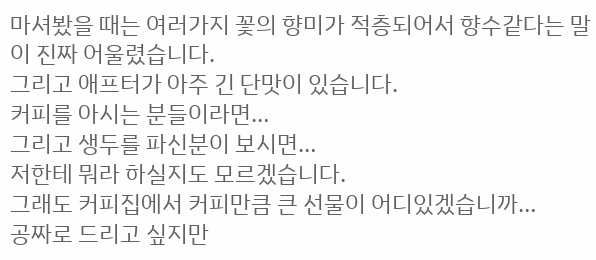마셔봤을 때는 여러가지 꽃의 향미가 적층되어서 향수같다는 말이 진짜 어울렸습니다.
그리고 애프터가 아주 긴 단맛이 있습니다.
커피를 아시는 분들이라면…
그리고 생두를 파신분이 보시면…
저한테 뭐라 하실지도 모르겠습니다.
그래도 커피집에서 커피만큼 큰 선물이 어디있겠습니까…
공짜로 드리고 싶지만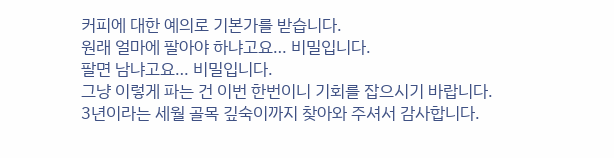커피에 대한 예의로 기본가를 받습니다.
원래 얼마에 팔아야 하냐고요… 비밀입니다.
팔면 남냐고요… 비밀입니다.
그냥 이렇게 파는 건 이번 한번이니 기회를 잡으시기 바랍니다.
3년이라는 세월 골목 깊숙이까지 찾아와 주셔서 감사합니다.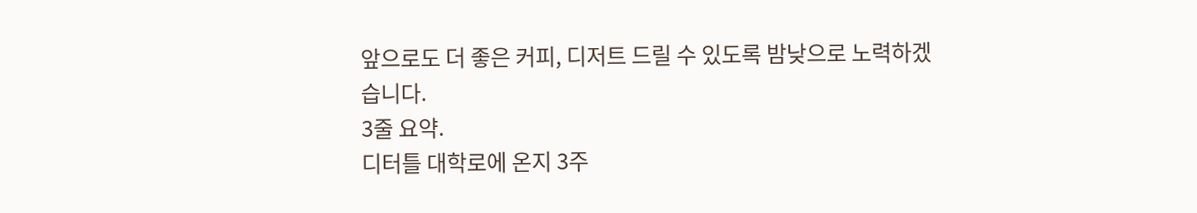앞으로도 더 좋은 커피, 디저트 드릴 수 있도록 밤낮으로 노력하겠습니다.
3줄 요약.
디터틀 대학로에 온지 3주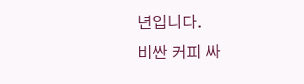년입니다.
비싼 커피 싸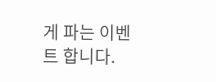게 파는 이벤트 합니다.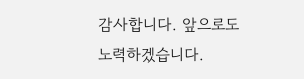감사합니다. 앞으로도 노력하겠습니다.